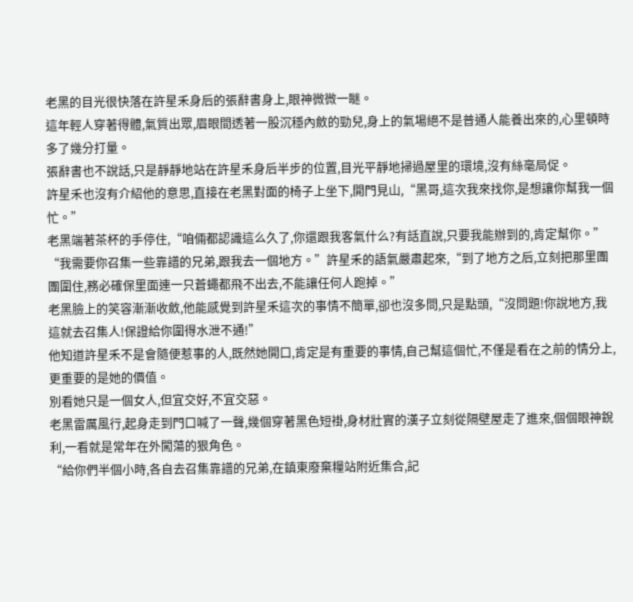老黑的目光很快落在許星禾身后的張辭書身上,眼神微微一瞇。
這年輕人穿著得體,氣質出眾,眉眼間透著一股沉穩內斂的勁兒,身上的氣場絕不是普通人能養出來的,心里頓時多了幾分打量。
張辭書也不說話,只是靜靜地站在許星禾身后半步的位置,目光平靜地掃過屋里的環境,沒有絲毫局促。
許星禾也沒有介紹他的意思,直接在老黑對面的椅子上坐下,開門見山,“黑哥,這次我來找你,是想讓你幫我一個忙。”
老黑端著茶杯的手停住,“咱倆都認識這么久了,你還跟我客氣什么?有話直說,只要我能辦到的,肯定幫你。”
“我需要你召集一些靠譜的兄弟,跟我去一個地方。”許星禾的語氣嚴肅起來,“到了地方之后,立刻把那里團團圍住,務必確保里面連一只蒼蠅都飛不出去,不能讓任何人跑掉。”
老黑臉上的笑容漸漸收斂,他能感覺到許星禾這次的事情不簡單,卻也沒多問,只是點頭,“沒問題!你說地方,我這就去召集人!保證給你圍得水泄不通!”
他知道許星禾不是會隨便惹事的人,既然她開口,肯定是有重要的事情,自己幫這個忙,不僅是看在之前的情分上,更重要的是她的價值。
別看她只是一個女人,但宜交好,不宜交惡。
老黑雷厲風行,起身走到門口喊了一聲,幾個穿著黑色短褂,身材壯實的漢子立刻從隔壁屋走了進來,個個眼神銳利,一看就是常年在外闖蕩的狠角色。
“給你們半個小時,各自去召集靠譜的兄弟,在鎮東廢棄糧站附近集合,記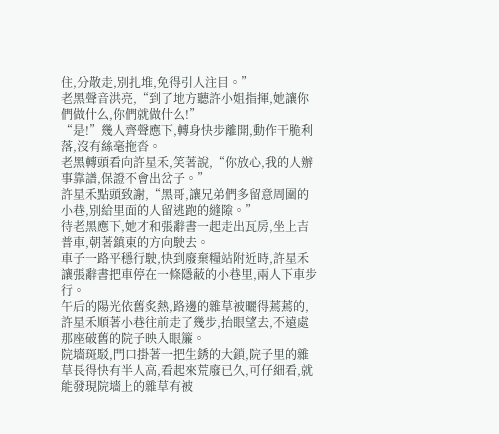住,分散走,別扎堆,免得引人注目。”
老黑聲音洪亮,“到了地方聽許小姐指揮,她讓你們做什么,你們就做什么!”
“是!”幾人齊聲應下,轉身快步離開,動作干脆利落,沒有絲毫拖沓。
老黑轉頭看向許星禾,笑著說,“你放心,我的人辦事靠譜,保證不會出岔子。”
許星禾點頭致謝,“黑哥,讓兄弟們多留意周圍的小巷,別給里面的人留逃跑的縫隙。”
待老黑應下,她才和張辭書一起走出瓦房,坐上吉普車,朝著鎮東的方向駛去。
車子一路平穩行駛,快到廢棄糧站附近時,許星禾讓張辭書把車停在一條隱蔽的小巷里,兩人下車步行。
午后的陽光依舊炙熱,路邊的雜草被曬得蔫蔫的,許星禾順著小巷往前走了幾步,抬眼望去,不遠處那座破舊的院子映入眼簾。
院墻斑駁,門口掛著一把生銹的大鎖,院子里的雜草長得快有半人高,看起來荒廢已久,可仔細看,就能發現院墻上的雜草有被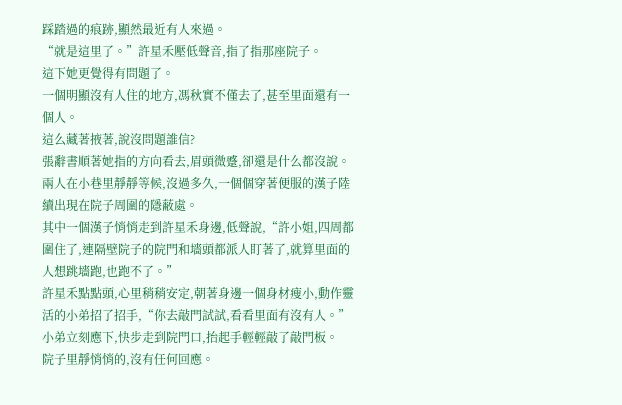踩踏過的痕跡,顯然最近有人來過。
“就是這里了。”許星禾壓低聲音,指了指那座院子。
這下她更覺得有問題了。
一個明顯沒有人住的地方,馮秋實不僅去了,甚至里面還有一個人。
這么藏著掖著,說沒問題誰信?
張辭書順著她指的方向看去,眉頭微蹙,卻還是什么都沒說。
兩人在小巷里靜靜等候,沒過多久,一個個穿著便服的漢子陸續出現在院子周圍的隱蔽處。
其中一個漢子悄悄走到許星禾身邊,低聲說,“許小姐,四周都圍住了,連隔壁院子的院門和墻頭都派人盯著了,就算里面的人想跳墻跑,也跑不了。”
許星禾點點頭,心里稍稍安定,朝著身邊一個身材瘦小,動作靈活的小弟招了招手,“你去敲門試試,看看里面有沒有人。”
小弟立刻應下,快步走到院門口,抬起手輕輕敲了敲門板。
院子里靜悄悄的,沒有任何回應。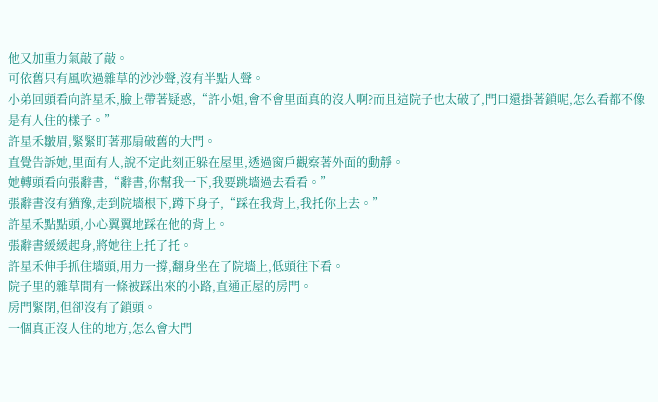他又加重力氣敲了敲。
可依舊只有風吹過雜草的沙沙聲,沒有半點人聲。
小弟回頭看向許星禾,臉上帶著疑惑,“許小姐,會不會里面真的沒人啊?而且這院子也太破了,門口還掛著鎖呢,怎么看都不像是有人住的樣子。”
許星禾皺眉,緊緊盯著那扇破舊的大門。
直覺告訴她,里面有人,說不定此刻正躲在屋里,透過窗戶觀察著外面的動靜。
她轉頭看向張辭書,“辭書,你幫我一下,我要跳墻過去看看。”
張辭書沒有猶豫,走到院墻根下,蹲下身子,“踩在我背上,我托你上去。”
許星禾點點頭,小心翼翼地踩在他的背上。
張辭書緩緩起身,將她往上托了托。
許星禾伸手抓住墻頭,用力一撐,翻身坐在了院墻上,低頭往下看。
院子里的雜草間有一條被踩出來的小路,直通正屋的房門。
房門緊閉,但卻沒有了鎖頭。
一個真正沒人住的地方,怎么會大門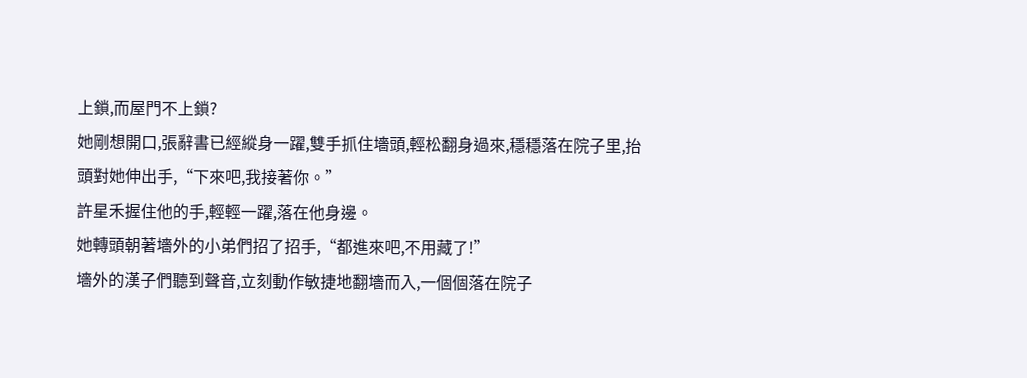上鎖,而屋門不上鎖?
她剛想開口,張辭書已經縱身一躍,雙手抓住墻頭,輕松翻身過來,穩穩落在院子里,抬頭對她伸出手,“下來吧,我接著你。”
許星禾握住他的手,輕輕一躍,落在他身邊。
她轉頭朝著墻外的小弟們招了招手,“都進來吧,不用藏了!”
墻外的漢子們聽到聲音,立刻動作敏捷地翻墻而入,一個個落在院子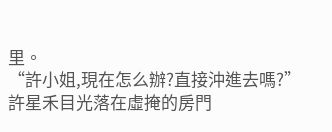里。
“許小姐,現在怎么辦?直接沖進去嗎?”
許星禾目光落在虛掩的房門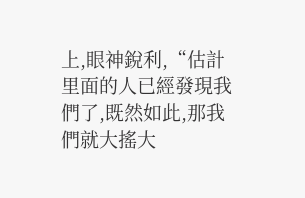上,眼神銳利,“估計里面的人已經發現我們了,既然如此,那我們就大搖大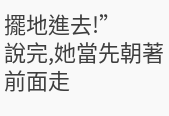擺地進去!”
說完,她當先朝著前面走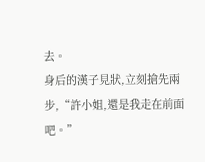去。
身后的漢子見狀,立刻搶先兩步,“許小姐,還是我走在前面吧。”